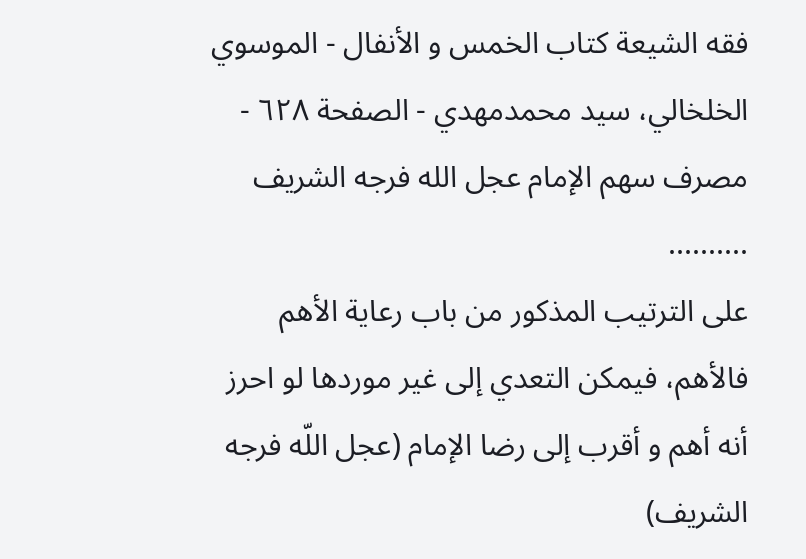فقه الشيعة كتاب الخمس و الأنفال - الموسوي الخلخالي، سيد محمدمهدي - الصفحة ٦٢٨ - مصرف سهم الإمام عجل الله فرجه الشريف
..........
على الترتيب المذكور من باب رعاية الأهم فالأهم، فيمكن التعدي إلى غير موردها لو احرز أنه أهم و أقرب إلى رضا الإمام (عجل اللّه فرجه الشريف)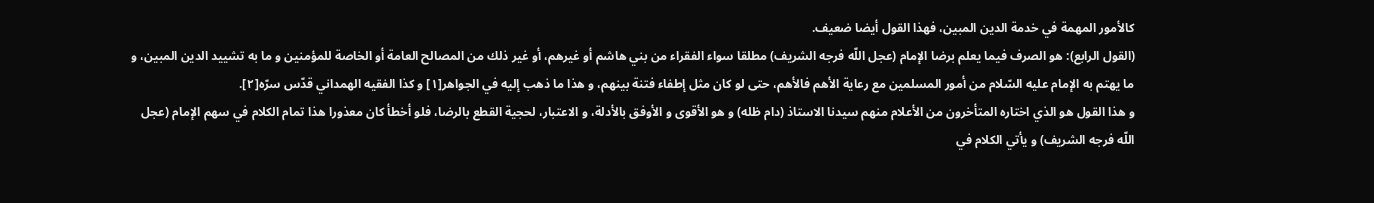كالأمور المهمة في خدمة الدين المبين، فهذا القول أيضا ضعيف.
(القول الرابع): هو الصرف فيما يعلم برضا الإمام (عجل اللّه فرجه الشريف) مطلقا سواء الفقراء من بني هاشم أو غيرهم، أو غير ذلك من المصالح العامة أو الخاصة للمؤمنين و ما به تشييد الدين المبين، و ما يهتم به الإمام عليه السّلام من أمور المسلمين مع رعاية الأهم فالأهم، حتى لو كان مثل إطفاء فتنة بينهم، و هذا ما ذهب إليه في الجواهر[١] و كذا الفقيه الهمداني قدّس سرّه[٢].
و هذا القول هو الذي اختاره المتأخرون من الأعلام منهم سيدنا الاستاذ (دام ظله) و هو الأقوى و الأوفق بالأدلة، و الاعتبار، لحجية القطع بالرضا، فلو أخطأ كان معذورا هذا تمام الكلام في سهم الإمام (عجل اللّه فرجه الشريف) و يأتي الكلام في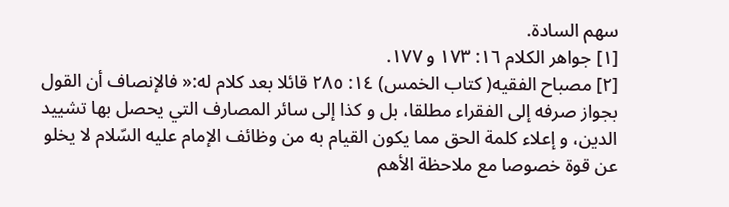سهم السادة.
[١] جواهر الكلام ١٦: ١٧٣ و ١٧٧.
[٢] مصباح الفقيه( كتاب الخمس) ١٤: ٢٨٥ قائلا بعد كلام له:« فالإنصاف أن القول بجواز صرفه إلى الفقراء مطلقا، بل و كذا إلى سائر المصارف التي يحصل بها تشييد الدين، و إعلاء كلمة الحق مما يكون القيام به من وظائف الإمام عليه السّلام لا يخلو عن قوة خصوصا مع ملاحظة الأهم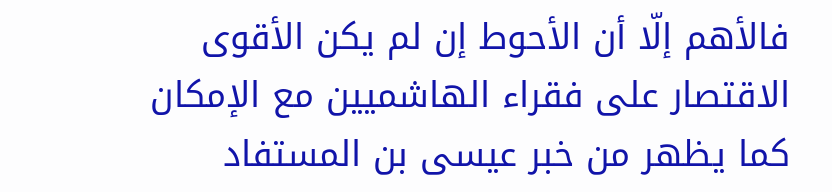فالأهم إلّا أن الأحوط إن لم يكن الأقوى الاقتصار على فقراء الهاشميين مع الإمكان كما يظهر من خبر عيسى بن المستفاد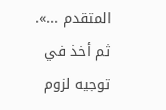المتقدم ...».
ثم أخذ في توجيه لزوم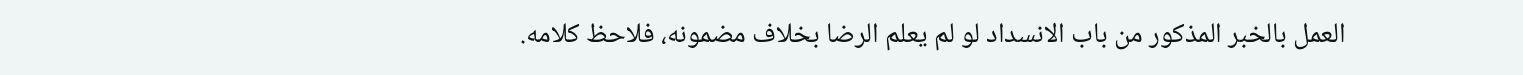العمل بالخبر المذكور من باب الانسداد لو لم يعلم الرضا بخلاف مضمونه، فلاحظ كلامه.